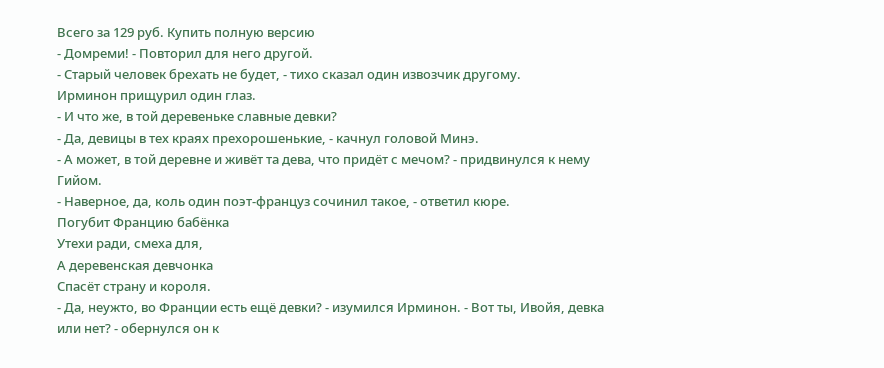Всего за 129 руб. Купить полную версию
- Домреми! - Повторил для него другой.
- Старый человек брехать не будет, - тихо сказал один извозчик другому.
Ирминон прищурил один глаз.
- И что же, в той деревеньке славные девки?
- Да, девицы в тех краях прехорошенькие, - качнул головой Минэ.
- А может, в той деревне и живёт та дева, что придёт с мечом? - придвинулся к нему Гийом.
- Наверное, да, коль один поэт-француз сочинил такое, - ответил кюре.
Погубит Францию бабёнка
Утехи ради, смеха для,
А деревенская девчонка
Спасёт страну и короля.
- Да, неужто, во Франции есть ещё девки? - изумился Ирминон. - Вот ты, Ивойя, девка или нет? - обернулся он к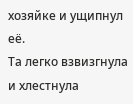хозяйке и ущипнул её.
Та легко взвизгнула и хлестнула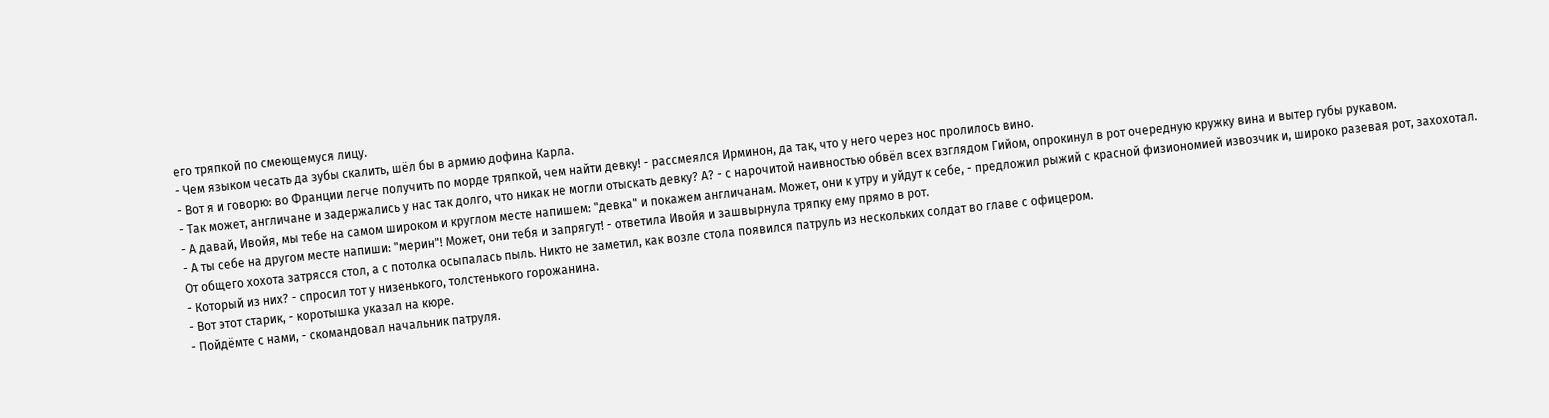его тряпкой по смеющемуся лицу.
- Чем языком чесать да зубы скалить, шёл бы в армию дофина Карла.
- Вот я и говорю: во Франции легче получить по морде тряпкой, чем найти девку! - рассмеялся Ирминон, да так, что у него через нос пролилось вино.
- Так может, англичане и задержались у нас так долго, что никак не могли отыскать девку? А? - с нарочитой наивностью обвёл всех взглядом Гийом, опрокинул в рот очередную кружку вина и вытер губы рукавом.
- А давай, Ивойя, мы тебе на самом широком и круглом месте напишем: "девка" и покажем англичанам. Может, они к утру и уйдут к себе, - предложил рыжий с красной физиономией извозчик и, широко разевая рот, захохотал.
- А ты себе на другом месте напиши: "мерин"! Может, они тебя и запрягут! - ответила Ивойя и зашвырнула тряпку ему прямо в рот.
От общего хохота затрясся стол, а с потолка осыпалась пыль. Никто не заметил, как возле стола появился патруль из нескольких солдат во главе с офицером.
- Который из них? - спросил тот у низенького, толстенького горожанина.
- Вот этот старик, - коротышка указал на кюре.
- Пойдёмте с нами, - скомандовал начальник патруля.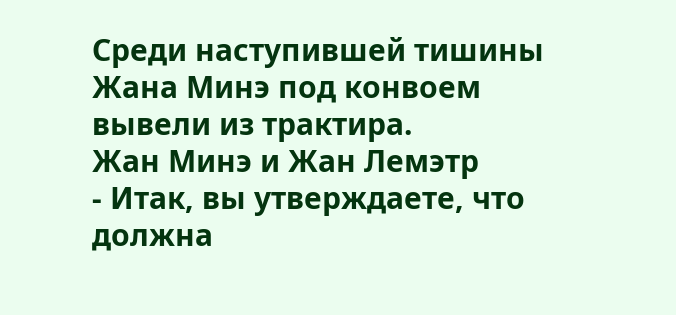Среди наступившей тишины Жана Минэ под конвоем вывели из трактира.
Жан Минэ и Жан Лемэтр
- Итак, вы утверждаете, что должна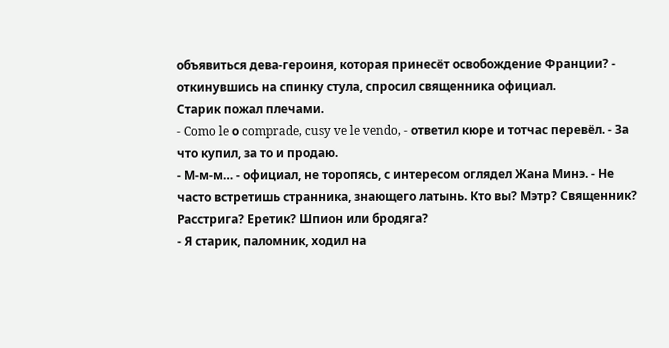объявиться дева-героиня, которая принесёт освобождение Франции? - откинувшись на спинку стула, спросил священника официал.
Старик пожал плечами.
- Como le о comprade, cusy ve le vendo, - ответил кюре и тотчас перевёл. - За что купил, за то и продаю.
- М-м-м… - официал, не торопясь, с интересом оглядел Жана Минэ. - Не часто встретишь странника, знающего латынь. Кто вы? Мэтр? Священник? Расстрига? Еретик? Шпион или бродяга?
- Я старик, паломник, ходил на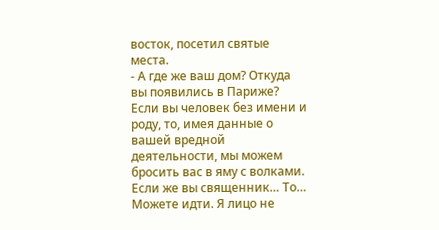восток, посетил святые места.
- А где же ваш дом? Откуда вы появились в Париже? Если вы человек без имени и роду, то, имея данные о вашей вредной деятельности, мы можем бросить вас в яму с волками. Если же вы священник… То… Можете идти. Я лицо не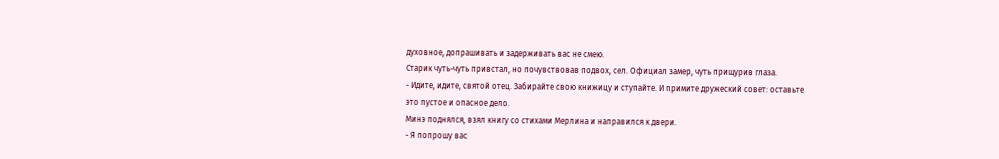духовное, допрашивать и задерживать вас не смею.
Старик чуть-чуть привстал, но почувствовав подвох, сел. Официал замер, чуть прищурив глаза.
- Идите, идите, святой отец. Забирайте свою книжицу и ступайте. И примите дружеский совет: оставьте это пустое и опасное дело.
Минэ поднялся, взял книгу со стихами Мерлина и направился к двери.
- Я попрошу вас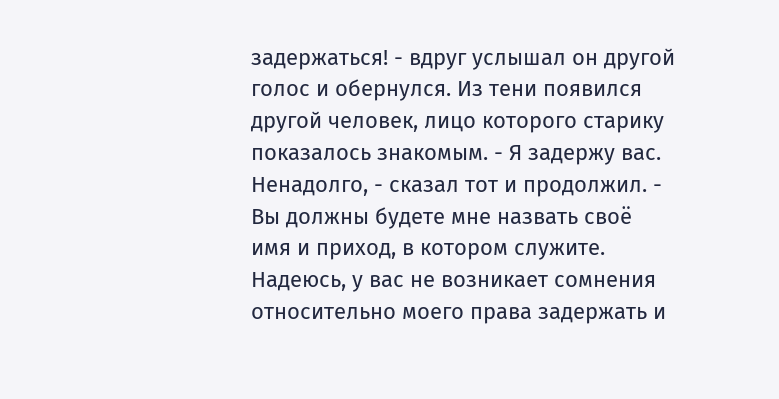задержаться! - вдруг услышал он другой голос и обернулся. Из тени появился другой человек, лицо которого старику показалось знакомым. - Я задержу вас. Ненадолго, - сказал тот и продолжил. - Вы должны будете мне назвать своё имя и приход, в котором служите. Надеюсь, у вас не возникает сомнения относительно моего права задержать и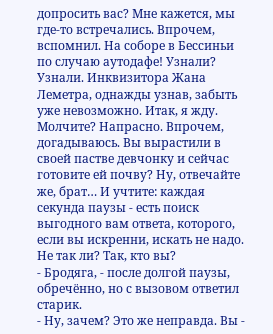допросить вас? Мне кажется, мы где-то встречались. Впрочем, вспомнил. На соборе в Бессиньи по случаю аутодафе! Узнали? Узнали. Инквизитора Жана Леметра, однажды узнав, забыть уже невозможно. Итак, я жду. Молчите? Напрасно. Впрочем, догадываюсь. Вы вырастили в своей пастве девчонку и сейчас готовите ей почву? Ну, отвечайте же, брат… И учтите: каждая секунда паузы - есть поиск выгодного вам ответа, которого, если вы искренни, искать не надо. Не так ли? Так, кто вы?
- Бродяга, - после долгой паузы, обречённо, но с вызовом ответил старик.
- Ну, зачем? Это же неправда. Вы -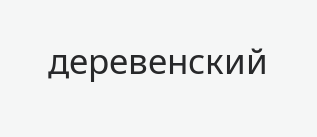деревенский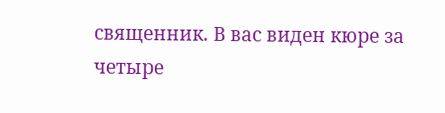священник. В вас виден кюре за четыре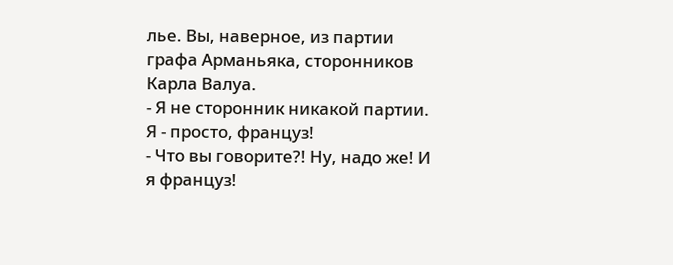лье. Вы, наверное, из партии графа Арманьяка, сторонников Карла Валуа.
- Я не сторонник никакой партии. Я - просто, француз!
- Что вы говорите?! Ну, надо же! И я француз!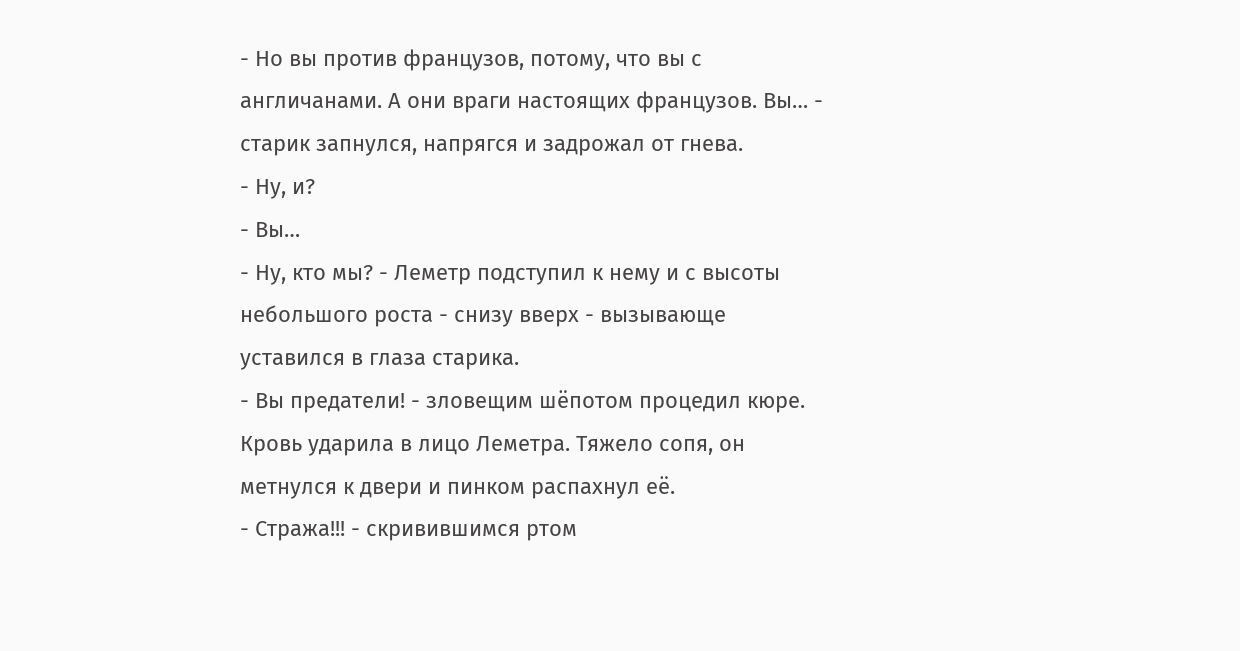- Но вы против французов, потому, что вы с англичанами. А они враги настоящих французов. Вы… - старик запнулся, напрягся и задрожал от гнева.
- Ну, и?
- Вы…
- Ну, кто мы? - Леметр подступил к нему и с высоты небольшого роста - снизу вверх - вызывающе уставился в глаза старика.
- Вы предатели! - зловещим шёпотом процедил кюре.
Кровь ударила в лицо Леметра. Тяжело сопя, он метнулся к двери и пинком распахнул её.
- Стража!!! - скривившимся ртом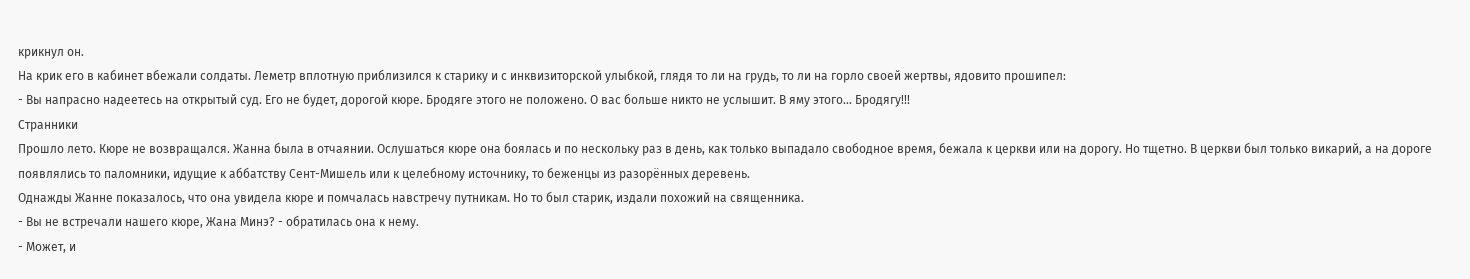крикнул он.
На крик его в кабинет вбежали солдаты. Леметр вплотную приблизился к старику и с инквизиторской улыбкой, глядя то ли на грудь, то ли на горло своей жертвы, ядовито прошипел:
- Вы напрасно надеетесь на открытый суд. Его не будет, дорогой кюре. Бродяге этого не положено. О вас больше никто не услышит. В яму этого… Бродягу!!!
Странники
Прошло лето. Кюре не возвращался. Жанна была в отчаянии. Ослушаться кюре она боялась и по нескольку раз в день, как только выпадало свободное время, бежала к церкви или на дорогу. Но тщетно. В церкви был только викарий, а на дороге появлялись то паломники, идущие к аббатству Сент-Мишель или к целебному источнику, то беженцы из разорённых деревень.
Однажды Жанне показалось, что она увидела кюре и помчалась навстречу путникам. Но то был старик, издали похожий на священника.
- Вы не встречали нашего кюре, Жана Минэ? - обратилась она к нему.
- Может, и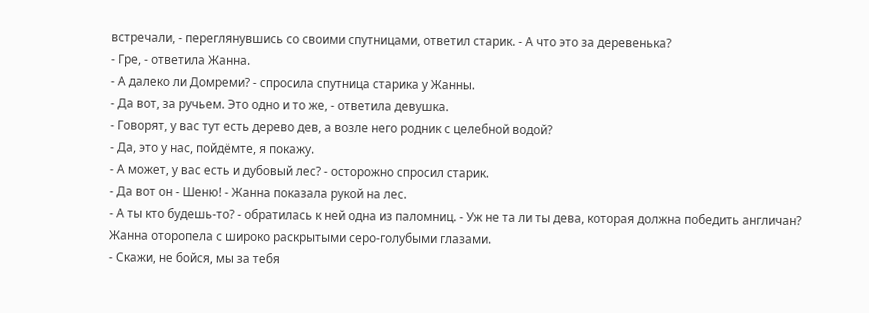встречали, - переглянувшись со своими спутницами, ответил старик. - А что это за деревенька?
- Гре, - ответила Жанна.
- А далеко ли Домреми? - спросила спутница старика у Жанны.
- Да вот, за ручьем. Это одно и то же, - ответила девушка.
- Говорят, у вас тут есть дерево дев, а возле него родник с целебной водой?
- Да, это у нас, пойдёмте, я покажу.
- А может, у вас есть и дубовый лес? - осторожно спросил старик.
- Да вот он - Шеню! - Жанна показала рукой на лес.
- А ты кто будешь-то? - обратилась к ней одна из паломниц. - Уж не та ли ты дева, которая должна победить англичан?
Жанна оторопела с широко раскрытыми серо-голубыми глазами.
- Скажи, не бойся, мы за тебя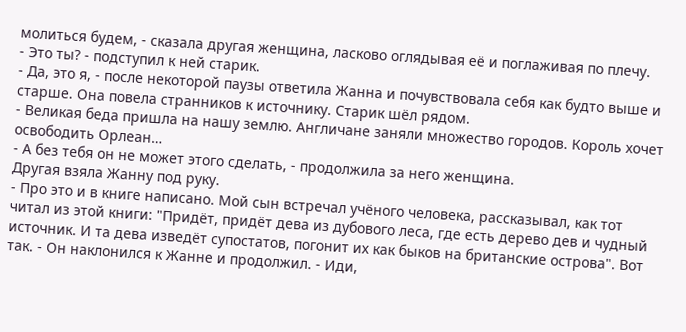молиться будем, - сказала другая женщина, ласково оглядывая её и поглаживая по плечу.
- Это ты? - подступил к ней старик.
- Да, это я, - после некоторой паузы ответила Жанна и почувствовала себя как будто выше и старше. Она повела странников к источнику. Старик шёл рядом.
- Великая беда пришла на нашу землю. Англичане заняли множество городов. Король хочет освободить Орлеан…
- А без тебя он не может этого сделать, - продолжила за него женщина.
Другая взяла Жанну под руку.
- Про это и в книге написано. Мой сын встречал учёного человека, рассказывал, как тот читал из этой книги: "Придёт, придёт дева из дубового леса, где есть дерево дев и чудный источник. И та дева изведёт супостатов, погонит их как быков на британские острова". Вот так. - Он наклонился к Жанне и продолжил. - Иди,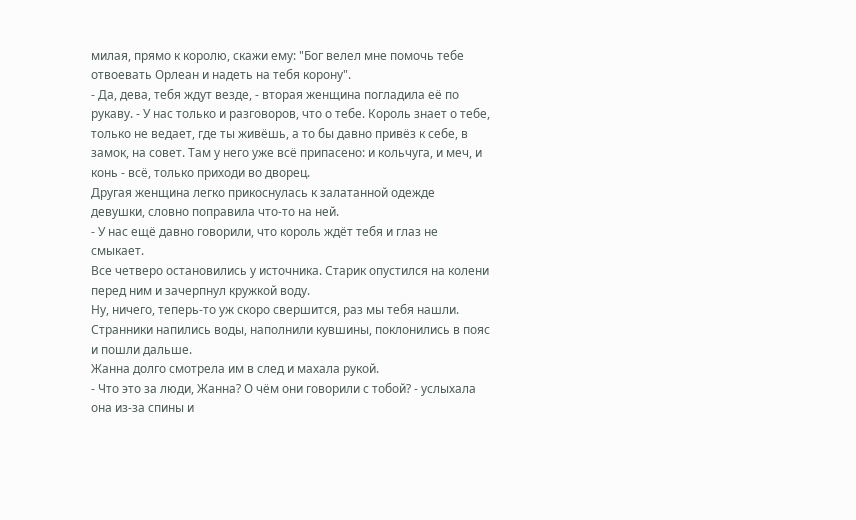милая, прямо к королю, скажи ему: "Бог велел мне помочь тебе отвоевать Орлеан и надеть на тебя корону".
- Да, дева, тебя ждут везде, - вторая женщина погладила её по рукаву. - У нас только и разговоров, что о тебе. Король знает о тебе, только не ведает, где ты живёшь, а то бы давно привёз к себе, в замок, на совет. Там у него уже всё припасено: и кольчуга, и меч, и конь - всё, только приходи во дворец.
Другая женщина легко прикоснулась к залатанной одежде девушки, словно поправила что-то на ней.
- У нас ещё давно говорили, что король ждёт тебя и глаз не смыкает.
Все четверо остановились у источника. Старик опустился на колени перед ним и зачерпнул кружкой воду.
Ну, ничего, теперь-то уж скоро свершится, раз мы тебя нашли.
Странники напились воды, наполнили кувшины, поклонились в пояс и пошли дальше.
Жанна долго смотрела им в след и махала рукой.
- Что это за люди, Жанна? О чём они говорили с тобой? - услыхала она из-за спины и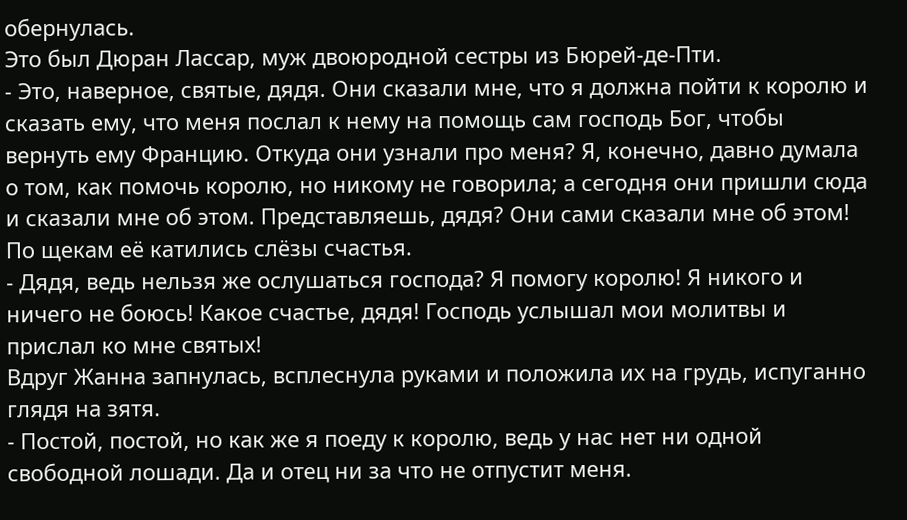обернулась.
Это был Дюран Лассар, муж двоюродной сестры из Бюрей-де-Пти.
- Это, наверное, святые, дядя. Они сказали мне, что я должна пойти к королю и сказать ему, что меня послал к нему на помощь сам господь Бог, чтобы вернуть ему Францию. Откуда они узнали про меня? Я, конечно, давно думала о том, как помочь королю, но никому не говорила; а сегодня они пришли сюда и сказали мне об этом. Представляешь, дядя? Они сами сказали мне об этом!
По щекам её катились слёзы счастья.
- Дядя, ведь нельзя же ослушаться господа? Я помогу королю! Я никого и ничего не боюсь! Какое счастье, дядя! Господь услышал мои молитвы и прислал ко мне святых!
Вдруг Жанна запнулась, всплеснула руками и положила их на грудь, испуганно глядя на зятя.
- Постой, постой, но как же я поеду к королю, ведь у нас нет ни одной свободной лошади. Да и отец ни за что не отпустит меня.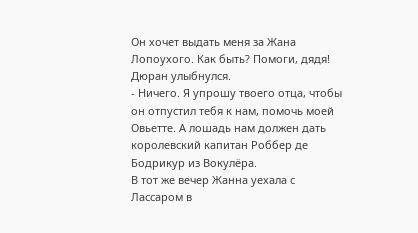Он хочет выдать меня за Жана Лопоухого. Как быть? Помоги, дядя!
Дюран улыбнулся.
- Ничего. Я упрошу твоего отца, чтобы он отпустил тебя к нам, помочь моей Овьетте. А лошадь нам должен дать королевский капитан Роббер де Бодрикур из Вокулёра.
В тот же вечер Жанна уехала с Лассаром в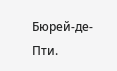Бюрей-де-Пти.